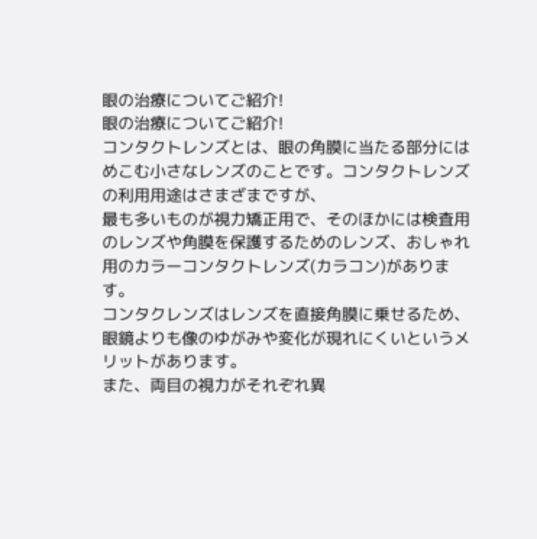眼の治療についてご紹介!
眼の治療についてご紹介!
コンタクトレンズとは、眼の角膜に当たる部分にはめこむ小さなレンズのことです。コンタクトレンズの利用用途はさまざまですが、
最も多いものが視力矯正用で、そのほかには検査用のレンズや角膜を保護するためのレンズ、おしゃれ用のカラーコンタクトレンズ(カラコン)があります。
コンタクレンズはレンズを直接角膜に乗せるため、眼鏡よりも像のゆがみや変化が現れにくいというメリットがあります。
また、両目の視力がそれぞれ異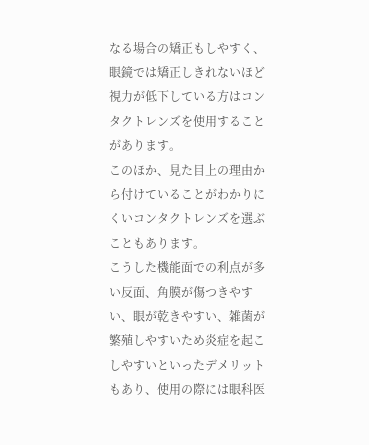なる場合の矯正もしやすく、眼鏡では矯正しきれないほど視力が低下している方はコンタクトレンズを使用することがあります。
このほか、見た目上の理由から付けていることがわかりにくいコンタクトレンズを選ぶこともあります。
こうした機能面での利点が多い反面、角膜が傷つきやすい、眼が乾きやすい、雑菌が繁殖しやすいため炎症を起こしやすいといったデメリットもあり、使用の際には眼科医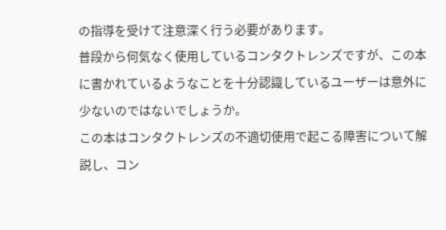の指導を受けて注意深く行う必要があります。
普段から何気なく使用しているコンタクトレンズですが、この本に書かれているようなことを十分認識しているユーザーは意外に少ないのではないでしょうか。
この本はコンタクトレンズの不適切使用で起こる障害について解説し、コン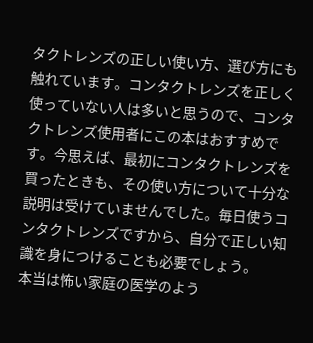タクトレンズの正しい使い方、選び方にも触れています。コンタクトレンズを正しく使っていない人は多いと思うので、コンタクトレンズ使用者にこの本はおすすめです。今思えば、最初にコンタクトレンズを買ったときも、その使い方について十分な説明は受けていませんでした。毎日使うコンタクトレンズですから、自分で正しい知識を身につけることも必要でしょう。
本当は怖い家庭の医学のよう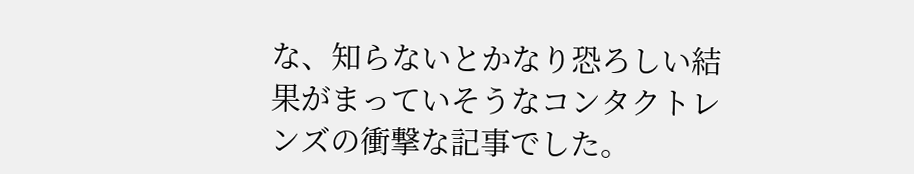な、知らないとかなり恐ろしい結果がまっていそうなコンタクトレンズの衝撃な記事でした。